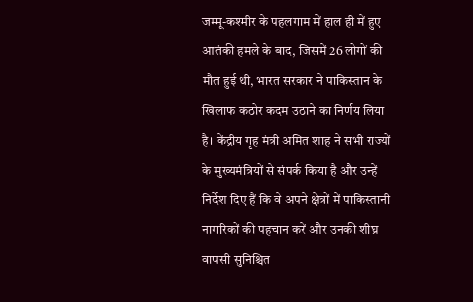जम्मू-कश्मीर के पहलगाम में हाल ही में हुए आतंकी हमले के बाद, जिसमें 26 लोगों की मौत हुई थी, भारत सरकार ने पाकिस्तान के खिलाफ कठोर कदम उठाने का निर्णय लिया है। केंद्रीय गृह मंत्री अमित शाह ने सभी राज्यों के मुख्यमंत्रियों से संपर्क किया है और उन्हें निर्देश दिए हैं कि वे अपने क्षेत्रों में पाकिस्तानी नागरिकों की पहचान करें और उनकी शीघ्र वापसी सुनिश्चित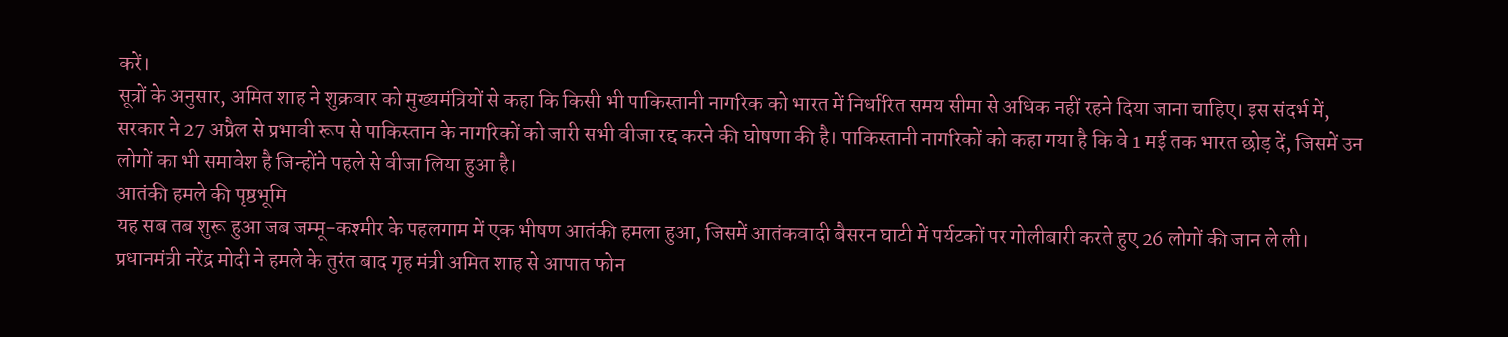करें।
सूत्रों के अनुसार, अमित शाह ने शुक्रवार को मुख्यमंत्रियों से कहा कि किसी भी पाकिस्तानी नागरिक को भारत में निर्धारित समय सीमा से अधिक नहीं रहने दिया जाना चाहिए। इस संदर्भ में, सरकार ने 27 अप्रैल से प्रभावी रूप से पाकिस्तान के नागरिकों को जारी सभी वीजा रद्द करने की घोषणा की है। पाकिस्तानी नागरिकों को कहा गया है कि वे 1 मई तक भारत छोड़ दें, जिसमें उन लोगों का भी समावेश है जिन्होंने पहले से वीजा लिया हुआ है।
आतंकी हमले की पृष्ठभूमि
यह सब तब शुरू हुआ जब जम्मू-कश्मीर के पहलगाम में एक भीषण आतंकी हमला हुआ, जिसमें आतंकवादी बैसरन घाटी में पर्यटकों पर गोलीबारी करते हुए 26 लोगों की जान ले ली। प्रधानमंत्री नरेंद्र मोदी ने हमले के तुरंत बाद गृह मंत्री अमित शाह से आपात फोन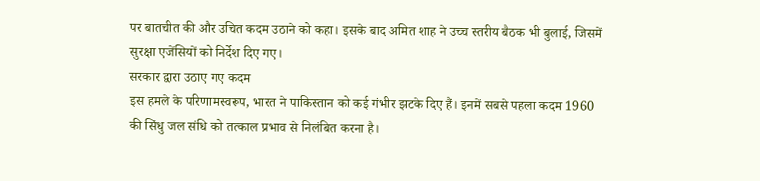पर बातचीत की और उचित कदम उठाने को कहा। इसके बाद अमित शाह ने उच्च स्तरीय बैठक भी बुलाई, जिसमें सुरक्षा एजेंसियों को निर्देश दिए गए।
सरकार द्वारा उठाए गए कदम
इस हमले के परिणामस्वरूप, भारत ने पाकिस्तान को कई गंभीर झटके दिए हैं। इनमें सबसे पहला कदम 1960 की सिंधु जल संधि को तत्काल प्रभाव से निलंबित करना है।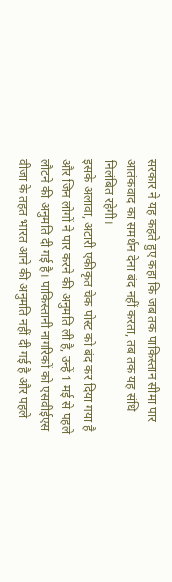सरकार ने यह कहते हुए कहा कि जब तक पाकिस्तान सीमा पार आतंकवाद का समर्थन देना बंद नहीं करता, तब तक यह संधि निलंबित रहेगी।
इसके अलावा, अटारी एकीकृत चेक पोस्ट को बंद कर दिया गया है और जिन लोगों ने पार करने की अनुमति ली है, उन्हें 1 मई से पहले लौटने की अनुमति दी गई है। पाकिस्तानी नागरिकों को एसवीईएस वीजा के तहत भारत आने की अनुमति नहीं दी गई है और पहले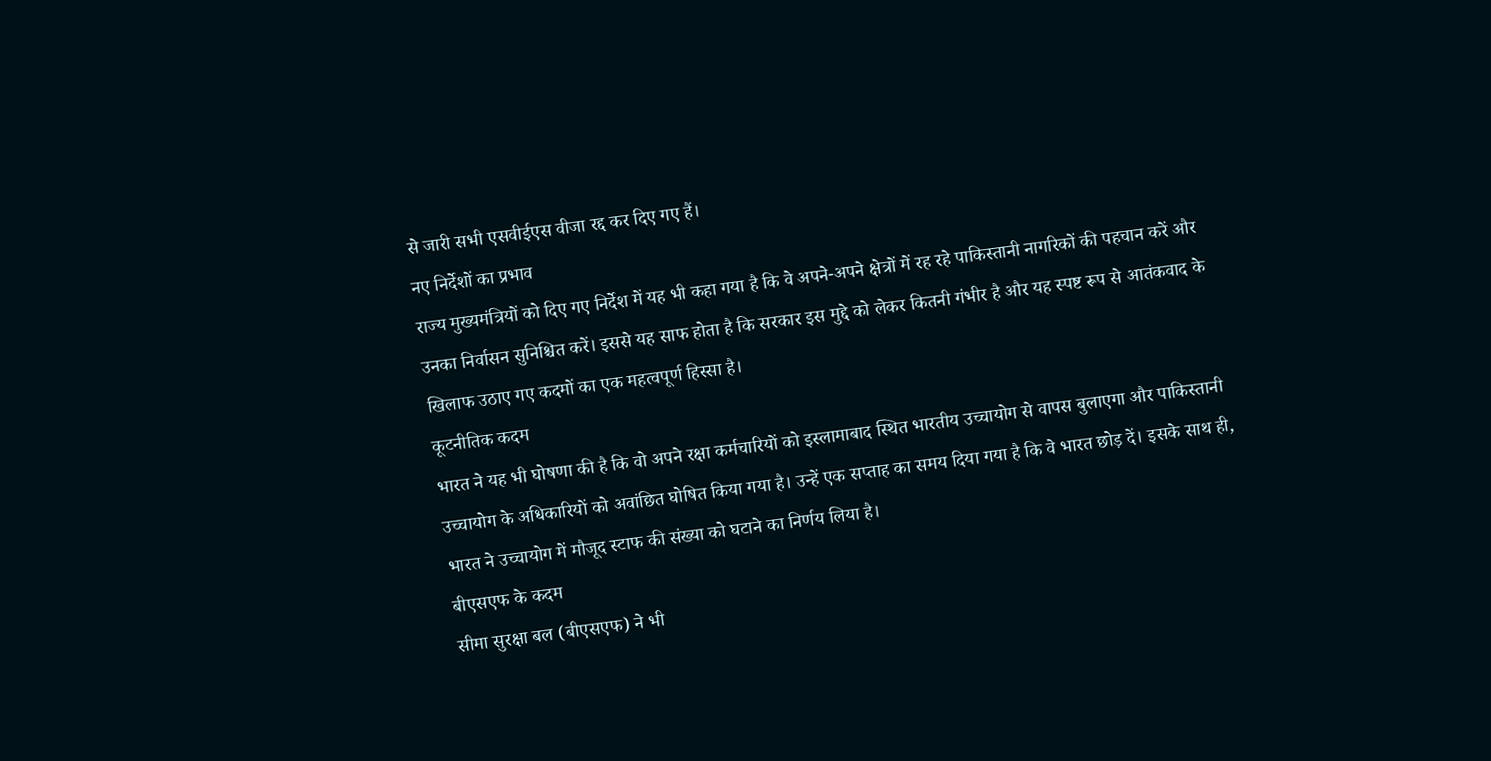से जारी सभी एसवीईएस वीजा रद्द कर दिए गए हैं।
नए निर्देशों का प्रभाव
राज्य मुख्यमंत्रियों को दिए गए निर्देश में यह भी कहा गया है कि वे अपने-अपने क्षेत्रों में रह रहे पाकिस्तानी नागरिकों की पहचान करें और उनका निर्वासन सुनिश्चित करें। इससे यह साफ होता है कि सरकार इस मुद्दे को लेकर कितनी गंभीर है और यह स्पष्ट रूप से आतंकवाद के खिलाफ उठाए गए कदमों का एक महत्वपूर्ण हिस्सा है।
कूटनीतिक कदम
भारत ने यह भी घोषणा की है कि वो अपने रक्षा कर्मचारियों को इस्लामाबाद स्थित भारतीय उच्चायोग से वापस बुलाएगा और पाकिस्तानी उच्चायोग के अधिकारियों को अवांछित घोषित किया गया है। उन्हें एक सप्ताह का समय दिया गया है कि वे भारत छोड़ दें। इसके साथ ही, भारत ने उच्चायोग में मौजूद स्टाफ की संख्या को घटाने का निर्णय लिया है।
बीएसएफ के कदम
सीमा सुरक्षा बल (बीएसएफ) ने भी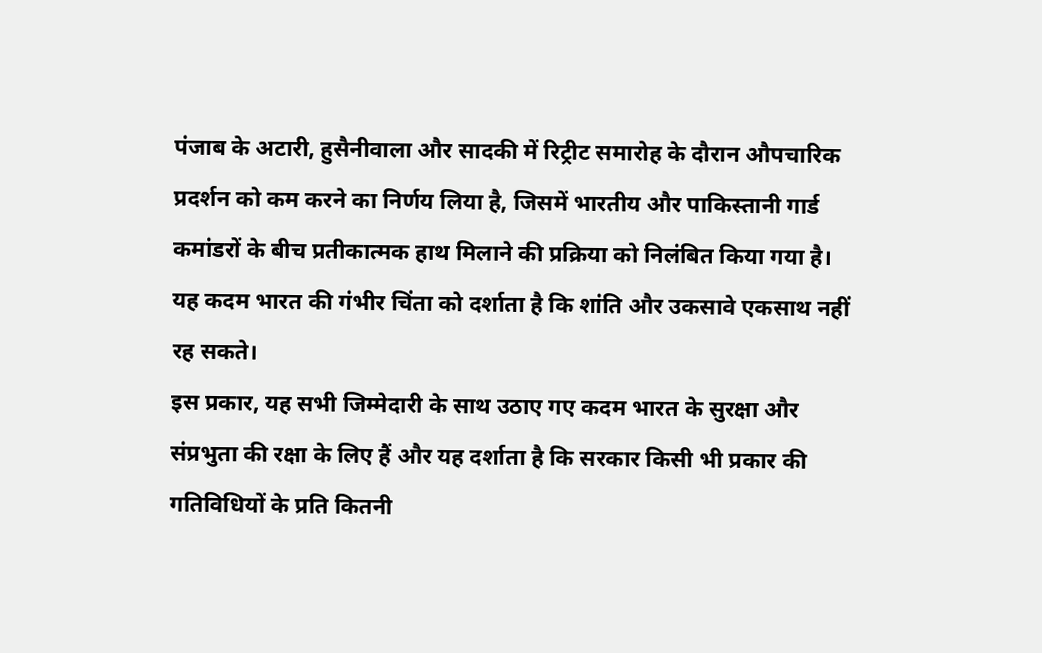पंजाब के अटारी, हुसैनीवाला और सादकी में रिट्रीट समारोह के दौरान औपचारिक प्रदर्शन को कम करने का निर्णय लिया है, जिसमें भारतीय और पाकिस्तानी गार्ड कमांडरों के बीच प्रतीकात्मक हाथ मिलाने की प्रक्रिया को निलंबित किया गया है। यह कदम भारत की गंभीर चिंता को दर्शाता है कि शांति और उकसावे एकसाथ नहीं रह सकते।
इस प्रकार, यह सभी जिम्मेदारी के साथ उठाए गए कदम भारत के सुरक्षा और संप्रभुता की रक्षा के लिए हैं और यह दर्शाता है कि सरकार किसी भी प्रकार की गतिविधियों के प्रति कितनी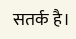सतर्क है।